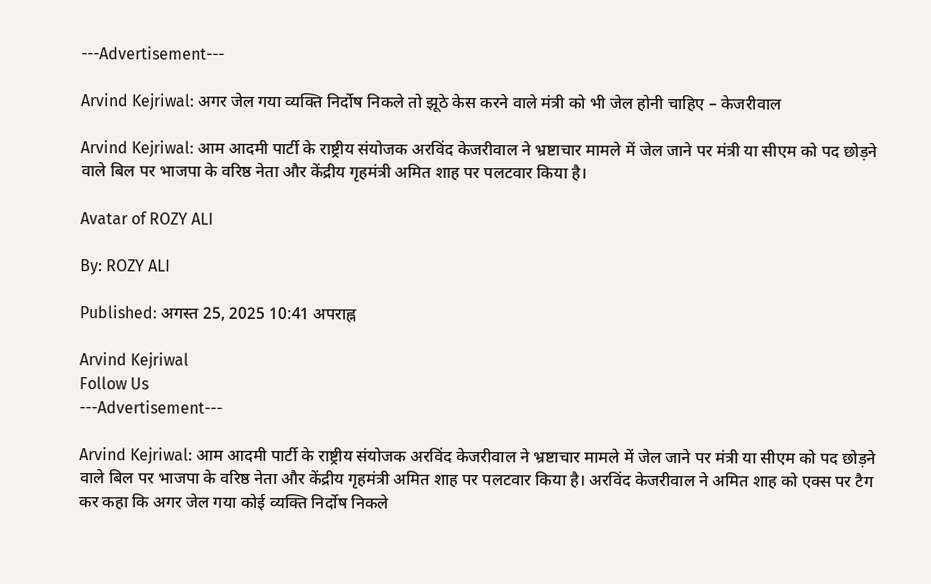---Advertisement---

Arvind Kejriwal: अगर जेल गया व्यक्ति निर्दोष निकले तो झूठे केस करने वाले मंत्री को भी जेल होनी चाहिए – केजरीवाल

Arvind Kejriwal: आम आदमी पार्टी के राष्ट्रीय संयोजक अरविंद केजरीवाल ने भ्रष्टाचार मामले में जेल जाने पर मंत्री या सीएम को पद छोड़ने वाले बिल पर भाजपा के वरिष्ठ नेता और केंद्रीय गृहमंत्री अमित शाह पर पलटवार किया है।

Avatar of ROZY ALI

By: ROZY ALI

Published: अगस्त 25, 2025 10:41 अपराह्न

Arvind Kejriwal
Follow Us
---Advertisement---

Arvind Kejriwal: आम आदमी पार्टी के राष्ट्रीय संयोजक अरविंद केजरीवाल ने भ्रष्टाचार मामले में जेल जाने पर मंत्री या सीएम को पद छोड़ने वाले बिल पर भाजपा के वरिष्ठ नेता और केंद्रीय गृहमंत्री अमित शाह पर पलटवार किया है। अरविंद केजरीवाल ने अमित शाह को एक्स पर टैग कर कहा कि अगर जेल गया कोई व्यक्ति निर्दोष निकले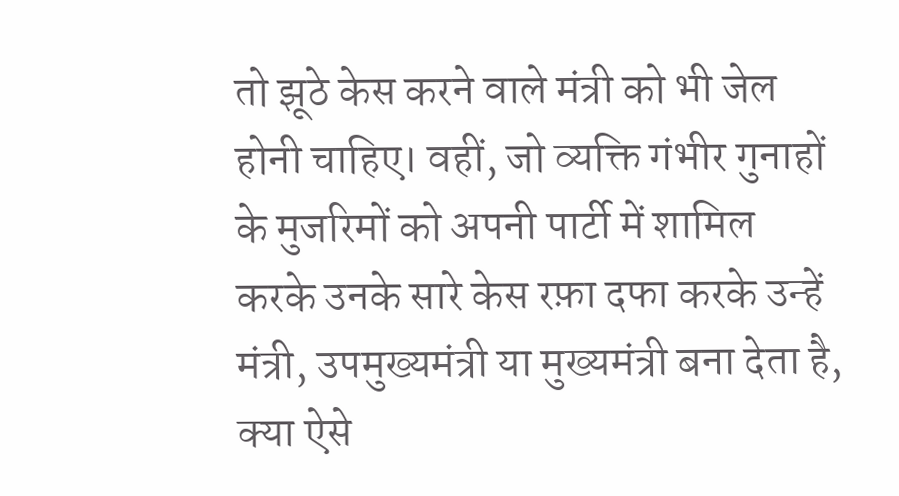तो झूठे केस करने वाले मंत्री को भी जेल होनी चाहिए। वहीं, जो व्यक्ति गंभीर गुनाहों के मुजरिमों को अपनी पार्टी में शामिल करके उनके सारे केस रफ़ा दफा करके उन्हें मंत्री, उपमुख्यमंत्री या मुख्यमंत्री बना देता है, क्या ऐसे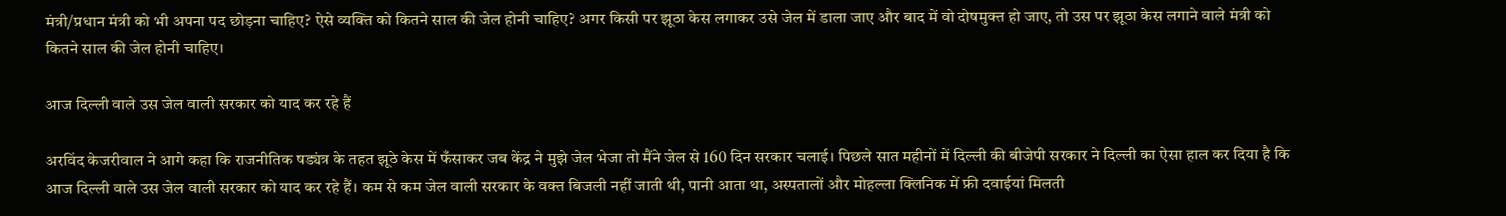मंत्री/प्रधान मंत्री को भी अपना पद छोड़ना चाहिए? ऐसे व्यक्ति को कितने साल की जेल होनी चाहिए? अगर किसी पर झूठा केस लगाकर उसे जेल में डाला जाए और बाद में वो दोषमुक्त हो जाए, तो उस पर झूठा केस लगाने वाले मंत्री को कितने साल की जेल होनी चाहिए।

आज दिल्ली वाले उस जेल वाली सरकार को याद कर रहे हैं

अरविंद केजरीवाल ने आगे कहा कि राजनीतिक षड्यंत्र के तहत झूठे केस में फँसाकर जब केंद्र ने मुझे जेल भेजा तो मैंने जेल से 160 दिन सरकार चलाई। पिछले सात महीनों में दिल्ली की बीजेपी सरकार ने दिल्ली का ऐसा हाल कर दिया है कि आज दिल्ली वाले उस जेल वाली सरकार को याद कर रहे हैं। कम से कम जेल वाली सरकार के वक्त बिजली नहीं जाती थी, पानी आता था, अस्पतालों और मोहल्ला क्लिनिक में फ्री दवाईयां मिलती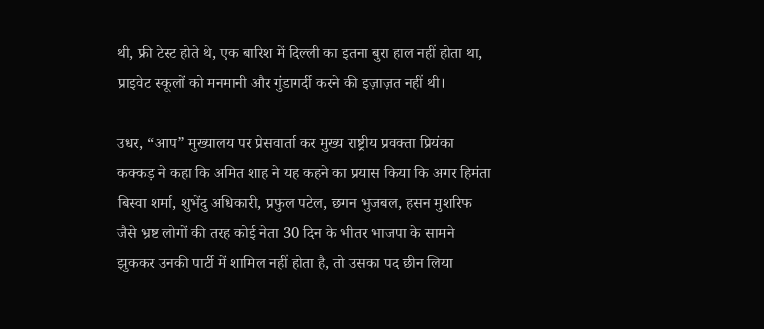थी, फ्री टेस्ट होते थे, एक बारिश में दिल्ली का इतना बुरा हाल नहीं होता था, प्राइवेट स्कूलों को मनमानी और गुंडागर्दी करने की इज़ाज़त नहीं थी।

उधर, “आप” मुख्यालय पर प्रेसवार्ता कर मुख्य राष्ट्रीय प्रवक्ता प्रियंका कक्कड़ ने कहा कि अमित शाह ने यह कहने का प्रयास किया कि अगर हिमंता बिस्वा शर्मा, शुभेंदु अधिकारी, प्रफुल पटेल, छगन भुजबल, हसन मुशरिफ जैसे भ्रष्ट लोगों की तरह कोई नेता 30 दिन के भीतर भाजपा के सामने झुककर उनकी पार्टी में शामिल नहीं होता है, तो उसका पद छीन लिया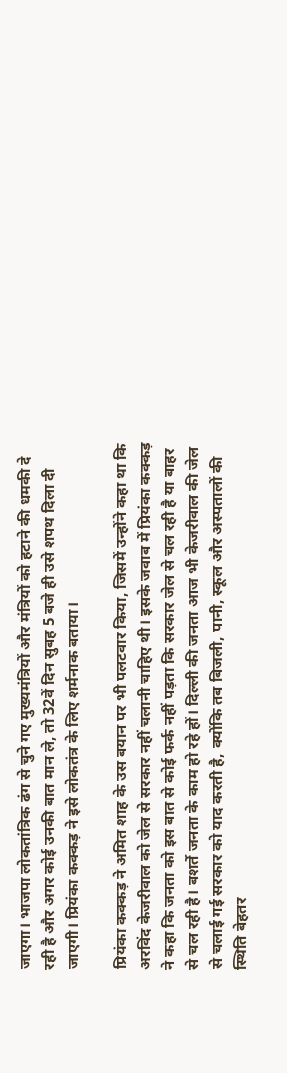जाएगा। भाजपा लोकतांत्रिक ढंग से चुने गए मुख्यमंत्रियों और मंत्रियों को हटाने की धमकी दे रही है और अगर कोई उनकी बात मान ले, तो 32वें दिन सुबह 5 बजे ही उसे शपथ दिला दी जाएगी। प्रियंका कक्कड़ ने इसे लोकतंत्र के लिए शर्मनाक बताया।

प्रियंका कक्कड़ ने अमित शाह के उस बयान पर भी पलटवार किया, जिसमें उन्होंने कहा था कि अरविंद केजरीवाल को जेल से सरकार नहीं चलानी चाहिए थी। इसके जवाब में प्रियंका कक्कड़ ने कहा कि जनता को इस बात से कोई फर्क नहीं पड़ता कि सरकार जेल से चल रही है या बाहर से चल रही है। बशर्ते जनता के काम हो रहे हों। दिल्ली की जनता आज भी केजरीवाल की जेल से चलाई गई सरकार को याद करती है, क्योंकि तब बिजली, पानी, स्कूल और अस्पतालों की स्थिति बेहतर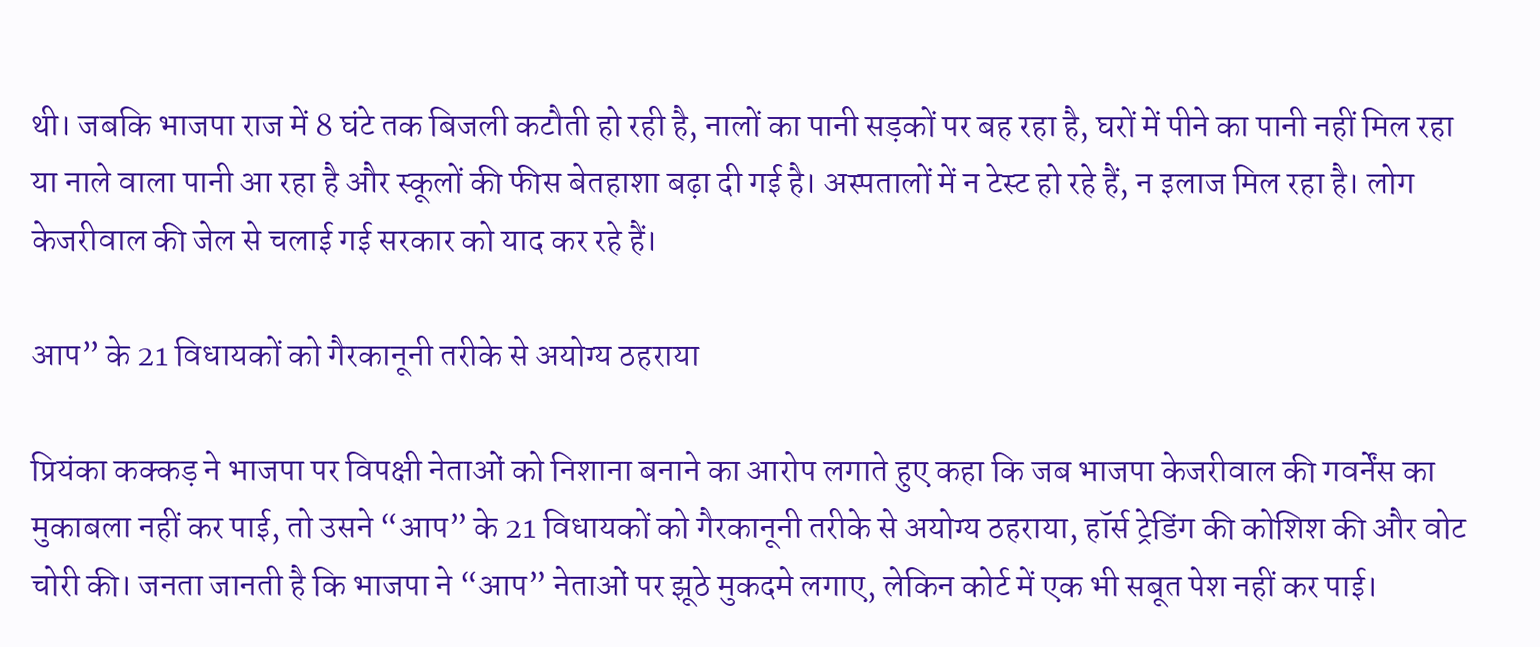थी। जबकि भाजपा राज में 8 घंटे तक बिजली कटौती हो रही है, नालों का पानी सड़कों पर बह रहा है, घरों में पीने का पानी नहीं मिल रहा या नाले वाला पानी आ रहा है और स्कूलों की फीस बेतहाशा बढ़ा दी गई है। अस्पतालों में न टेस्ट हो रहे हैं, न इलाज मिल रहा है। लोग केजरीवाल की जेल से चलाई गई सरकार को याद कर रहे हैं।

आप” के 21 विधायकों को गैरकानूनी तरीके से अयोग्य ठहराया

प्रियंका कक्कड़ ने भाजपा पर विपक्षी नेताओं को निशाना बनाने का आरोप लगाते हुए कहा कि जब भाजपा केजरीवाल की गवर्नेंस का मुकाबला नहीं कर पाई, तो उसने “आप” के 21 विधायकों को गैरकानूनी तरीके से अयोग्य ठहराया, हॉर्स ट्रेडिंग की कोशिश की और वोट चोरी की। जनता जानती है कि भाजपा ने “आप” नेताओं पर झूठे मुकदमे लगाए, लेकिन कोर्ट में एक भी सबूत पेश नहीं कर पाई।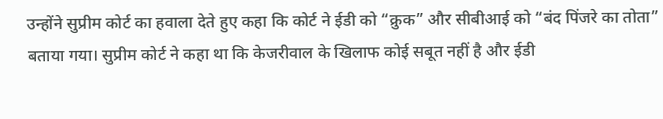उन्होंने सुप्रीम कोर्ट का हवाला देते हुए कहा कि कोर्ट ने ईडी को “क्रुक” और सीबीआई को “बंद पिंजरे का तोता” बताया गया। सुप्रीम कोर्ट ने कहा था कि केजरीवाल के खिलाफ कोई सबूत नहीं है और ईडी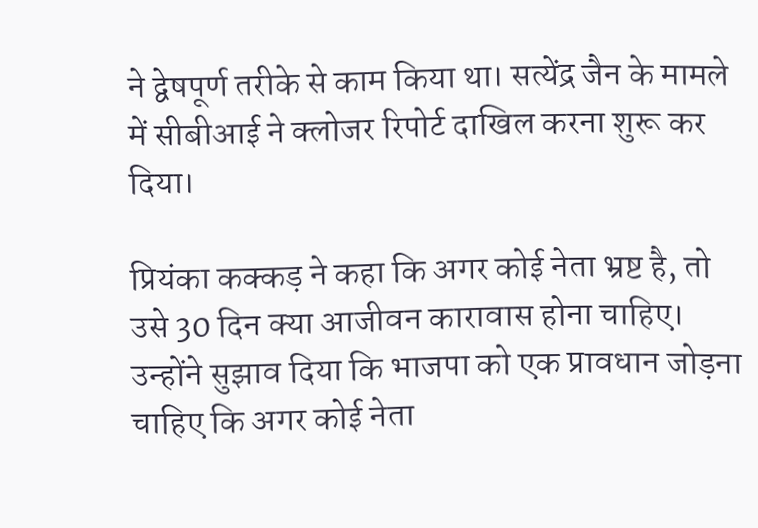ने द्वेषपूर्ण तरीके से काम किया था। सत्येंद्र जैन के मामले में सीबीआई ने क्लोजर रिपोर्ट दाखिल करना शुरू कर दिया।

प्रियंका कक्कड़ ने कहा कि अगर कोई नेता भ्रष्ट है, तो उसे 30 दिन क्या आजीवन कारावास होना चाहिए। उन्होंने सुझाव दिया कि भाजपा को एक प्रावधान जोड़ना चाहिए कि अगर कोई नेता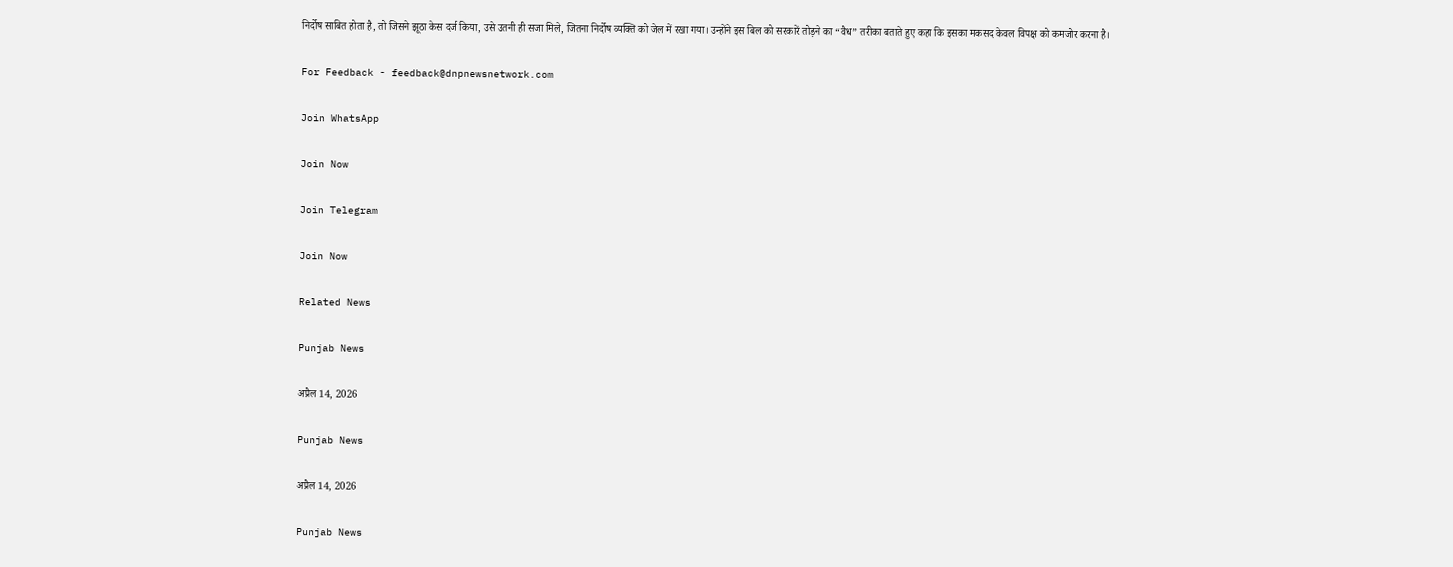निर्दोष साबित होता है, तो जिसने झूठा केस दर्ज किया, उसे उतनी ही सजा मिले, जितना निर्दोष व्यक्ति को जेल में रखा गया। उन्होंने इस बिल को सरकारें तोड़ने का “वैध” तरीका बताते हुए कहा कि इसका मकसद केवल विपक्ष को कमजोर करना है।

For Feedback - feedback@dnpnewsnetwork.com

Join WhatsApp

Join Now

Join Telegram

Join Now

Related News

Punjab News

अप्रैल 14, 2026

Punjab News

अप्रैल 14, 2026

Punjab News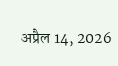अप्रैल 14, 2026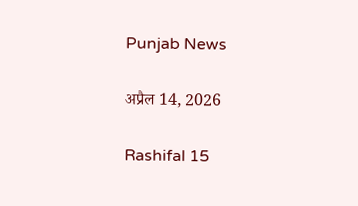Punjab News

अप्रैल 14, 2026

Rashifal 15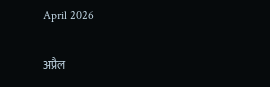April 2026

अप्रैल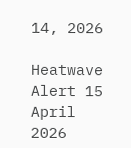14, 2026

Heatwave Alert 15 April 2026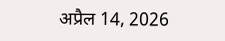अप्रैल 14, 2026